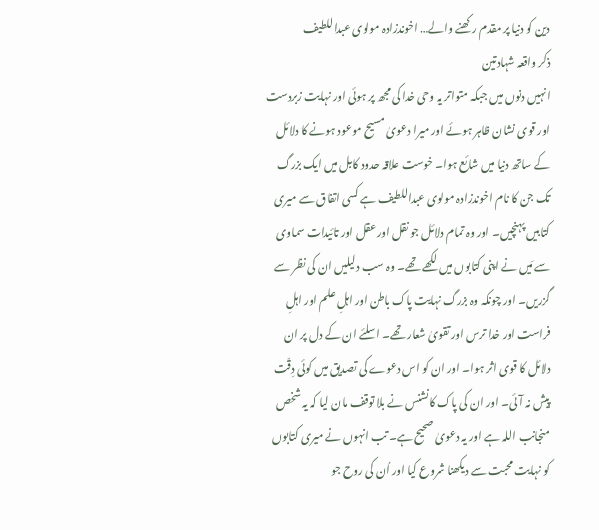دین کو دنیا پر مقدم رکھنے والے… اخوندزادہ مولوی عبداللطیف
ذکر واقعہ شہادتین
انہیں دنوں میں جبکہ متواتر یہ وحی خدا کی مجھ پر ہوئی اور نہایت زبردست اور قوی نشان ظاہر ہوئے اور میرا دعویٰ مسیح موعود ہونے کا دلائل کے ساتھ دنیا میں شائع ہوا۔ خوست علاقہ حدود کابل میں ایک بزرگ تک جن کا نام اخوندزادہ مولوی عبداللطیف ہے کسی اتفاق سے میری کتابیں پہنچیں۔ اور وہ تمام دلائل جو نقل اور عقل اور تائیدات سماوی سے مَیں نے اپنی کتابوں میں لکھے تھے۔ وہ سب دلیلیں ان کی نظر سے گزریں۔ اور چونکہ وہ بزرگ نہایت پاک باطن اور اہلِ علم اور اہلِ فراست اور خدا ترس اور تقویٰ شعار تھے۔ اسلئے ان کے دل پر ان دلائل کا قوی اثر ہوا۔ اور ان کو اس دعوے کی تصدیق میں کوئی دِقّت پیش نہ آئی۔ اور ان کی پاک کانشنس نے بلا توقف مان لیا کہ یہ شخص منجانب اللہ ہے اور یہ دعویٰ صحیح ہے۔ تب انہوں نے میری کتابوں کو نہایت محبت سے دیکھنا شروع کیا اور اُن کی روح جو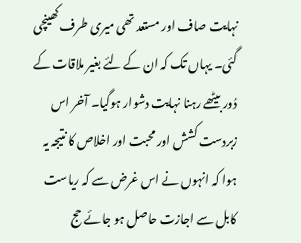نہایت صاف اور مستعد تھی میری طرف کھینچی گئی۔ یہاں تک کہ ان کے لئے بغیر ملاقات کے دُور بیٹھے رہنا نہایت دشوار ہوگیا۔ آخر اس زبردست کشش اور محبت اور اخلاص کا نتیجہ یہ ہوا کہ انہوں نے اس غرض سے کہ ریاست کابل سے اجازت حاصل ہو جائے حج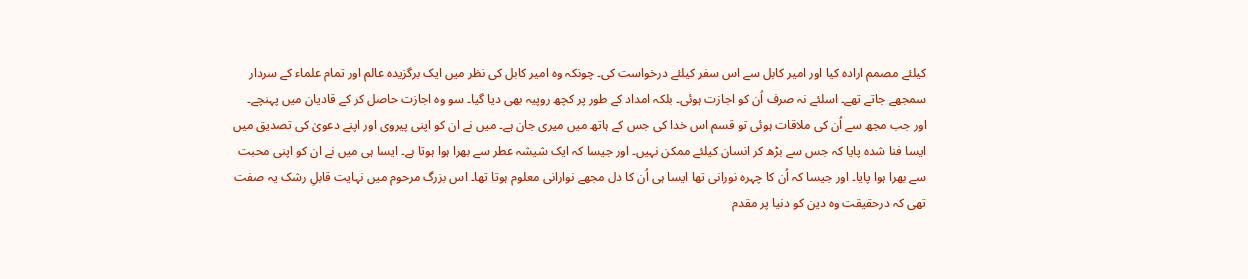کیلئے مصمم ارادہ کیا اور امیر کابل سے اس سفر کیلئے درخواست کی۔ چونکہ وہ امیر کابل کی نظر میں ایک برگزیدہ عالم اور تمام علماء کے سردار سمجھے جاتے تھے۔ اسلئے نہ صرف اُن کو اجازت ہوئی۔ بلکہ امداد کے طور پر کچھ روپیہ بھی دیا گیا۔ سو وہ اجازت حاصل کر کے قادیان میں پہنچے۔ اور جب مجھ سے اُن کی ملاقات ہوئی تو قسم اس خدا کی جس کے ہاتھ میں میری جان ہے۔ میں نے ان کو اپنی پیروی اور اپنے دعویٰ کی تصدیق میں ایسا فنا شدہ پایا کہ جس سے بڑھ کر انسان کیلئے ممکن نہیں۔ اور جیسا کہ ایک شیشہ عطر سے بھرا ہوا ہوتا ہے۔ ایسا ہی میں نے ان کو اپنی محبت سے بھرا ہوا پایا۔ اور جیسا کہ اُن کا چہرہ نورانی تھا ایسا ہی اُن کا دل مجھے نوارانی معلوم ہوتا تھا۔ اس بزرگ مرحوم میں نہایت قابلِ رشک یہ صفت تھی کہ درحقیقت وہ دین کو دنیا پر مقدم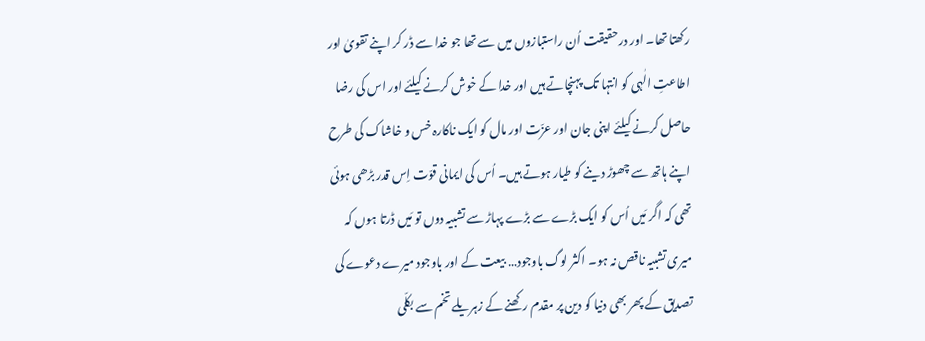رکھتا تھا۔ اور درحقیقت اُن راستبازوں میں سے تھا جو خدا سے ڈر کر اپنے تقویٰ اور اطاعتِ الٰہی کو انتہا تک پہنچاتے ہیں اور خدا کے خوش کرنے کیلئے اور اس کی رضا حاصل کرنے کیلئے اپنی جان اور عزّت اور مال کو ایک ناکارہ خس و خاشاک کی طرح اپنے ہاتھ سے چھوڑ دینے کو طیار ہوتے ہیں۔ اُس کی ایمانی قوّت اِس قدر بڑھی ہوئی تھی کہ اگر مَیں اُس کو ایک بڑے سے بڑے پہاڑ سے تشبیہ دوں تو مَیں ڈرتا ہوں کہ میری تشبیہ ناقص نہ ہو۔ اکثر لوگ باوجود… بیعت کے اور باوجود میرے دعوے کی تصدیق کے پھر بھی دنیا کو دین پر مقدم رکھنے کے زہریلے تخم سے بکلّی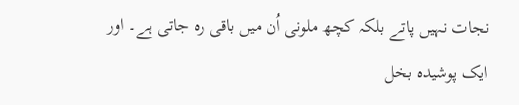نجات نہیں پاتے بلکہ کچھ ملونی اُن میں باقی رہ جاتی ہے۔ اور ایک پوشیدہ بخل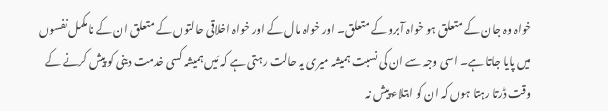خواہ وہ جان کے متعلق ہو خواہ آبرو کے متعلق۔ اور خواہ مال کے اور خواہ اخلاقی حالتوں کے متعلق ان کے نامکمل نفسوں میں پایا جاتا ہے۔ اسی وجہ سے ان کی نسبت ہمیشہ میری یہ حالت رہتی ہے کہ مَیں ہمیشہ کسی خدمت دینی کو پیش کرنے کے وقت ڈرتا رہتا ہوں کہ ان کو ابتلاء پیش نہ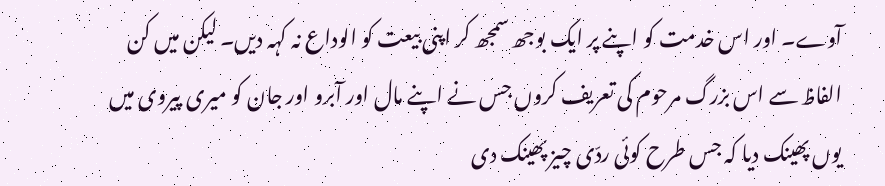آوے۔ اور اس خدمت کو اپنے پر ایک بوجھ سمجھ کر اپنی بیعت کو الوداع نہ کہہ دیں۔ لیکن میں کن الفاظ سے اس بزرگ مرحوم کی تعریف کروں جس نے اپنے مال اور آبرو اور جان کو میری پیروی میں یوں پھینک دیا کہ جس طرح کوئی ردّی چیز پھینک دی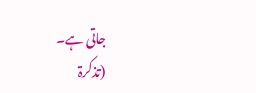جاتی ہے۔
(تذکرۃ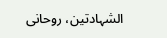الشہادتین، روحانی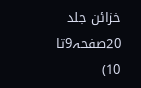خزائن جلد 20صفحہ9تا 10)